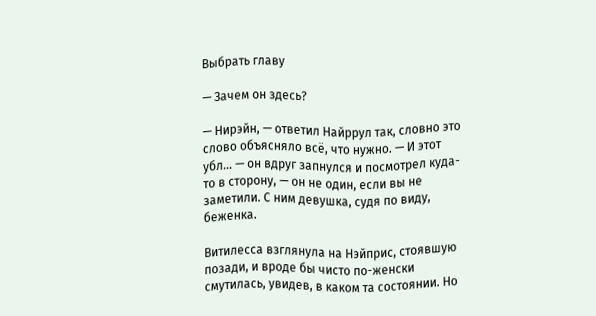Выбрать главу

— Зачем он здесь?

— Нирэйн, — ответил Найррул так, словно это слово объясняло всё, что нужно. — И этот убл… — он вдруг запнулся и посмотрел куда-то в сторону, — он не один, если вы не заметили. С ним девушка, судя по виду, беженка.

Витилесса взглянула на Нэйприс, стоявшую позади, и вроде бы чисто по-женски смутилась, увидев, в каком та состоянии. Но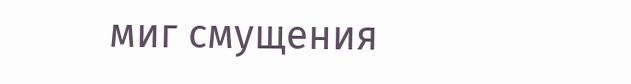миг смущения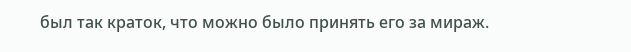был так краток, что можно было принять его за мираж.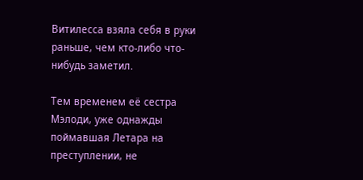Витилесса взяла себя в руки раньше, чем кто-либо что-нибудь заметил.

Тем временем её сестра Мэлоди, уже однажды поймавшая Летара на преступлении, не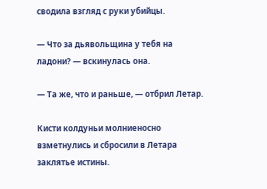сводила взгляд с руки убийцы.

— Что за дьявольщина у тебя на ладони? — вскинулась она.

— Та же, что и раньше, — отбрил Летар.

Кисти колдуньи молниеносно взметнулись и сбросили в Летара заклятье истины.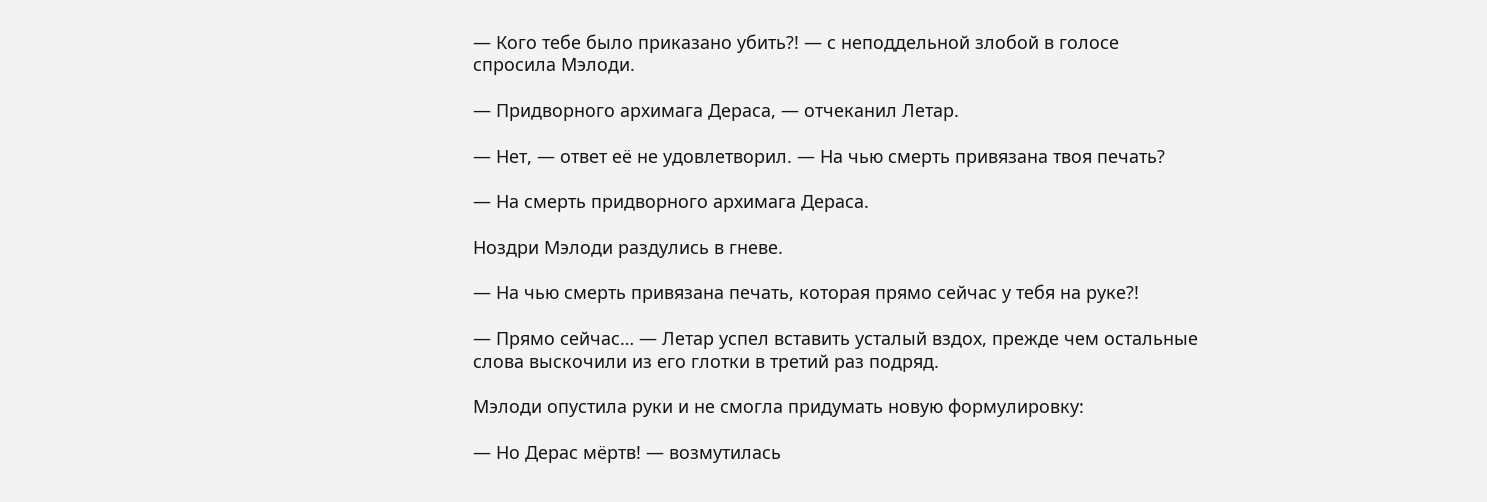— Кого тебе было приказано убить?! — с неподдельной злобой в голосе спросила Мэлоди.

— Придворного архимага Дераса, — отчеканил Летар.

— Нет, — ответ её не удовлетворил. — На чью смерть привязана твоя печать?

— На смерть придворного архимага Дераса.

Ноздри Мэлоди раздулись в гневе.

— На чью смерть привязана печать, которая прямо сейчас у тебя на руке?!

— Прямо сейчас… — Летар успел вставить усталый вздох, прежде чем остальные слова выскочили из его глотки в третий раз подряд.

Мэлоди опустила руки и не смогла придумать новую формулировку:

— Но Дерас мёртв! — возмутилась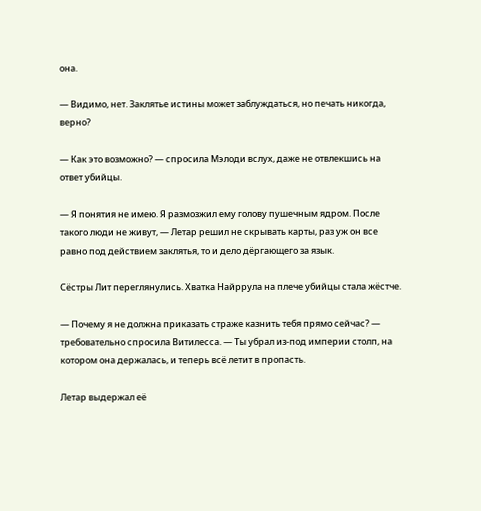она.

— Видимо, нет. Заклятье истины может заблуждаться, но печать никогда, верно?

— Как это возможно? — спросила Мэлоди вслух, даже не отвлекшись на ответ убийцы.

— Я понятия не имею. Я размозжил ему голову пушечным ядром. После такого люди не живут, — Летар решил не скрывать карты, раз уж он все равно под действием заклятья, то и дело дёргающего за язык.

Сёстры Лит переглянулись. Хватка Найррула на плече убийцы стала жёстче.

— Почему я не должна приказать страже казнить тебя прямо сейчас? — требовательно спросила Витилесса. — Ты убрал из-под империи столп, на котором она держалась, и теперь всё летит в пропасть.

Летар выдержал её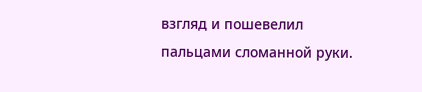взгляд и пошевелил пальцами сломанной руки.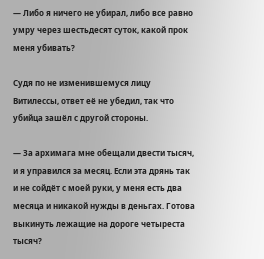— Либо я ничего не убирал, либо все равно умру через шестьдесят суток, какой прок меня убивать?

Судя по не изменившемуся лицу Витилессы, ответ её не убедил, так что убийца зашёл с другой стороны.

— За архимага мне обещали двести тысяч, и я управился за месяц. Если эта дрянь так и не сойдёт с моей руки, у меня есть два месяца и никакой нужды в деньгах. Готова выкинуть лежащие на дороге четыреста тысяч?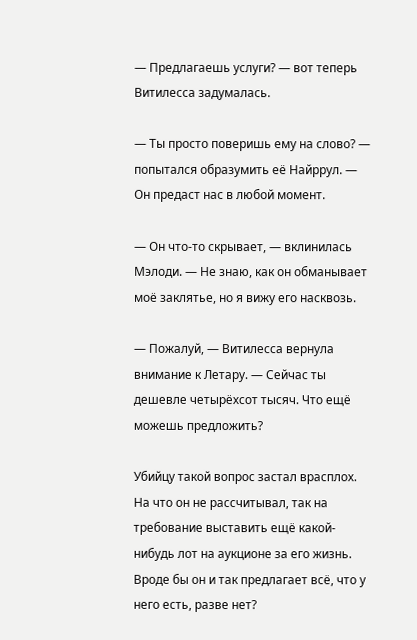— Предлагаешь услуги? — вот теперь Витилесса задумалась.

— Ты просто поверишь ему на слово? — попытался образумить её Найррул. — Он предаст нас в любой момент.

— Он что-то скрывает, — вклинилась Мэлоди. — Не знаю, как он обманывает моё заклятье, но я вижу его насквозь.

— Пожалуй, — Витилесса вернула внимание к Летару. — Сейчас ты дешевле четырёхсот тысяч. Что ещё можешь предложить?

Убийцу такой вопрос застал врасплох. На что он не рассчитывал, так на требование выставить ещё какой-нибудь лот на аукционе за его жизнь. Вроде бы он и так предлагает всё, что у него есть, разве нет?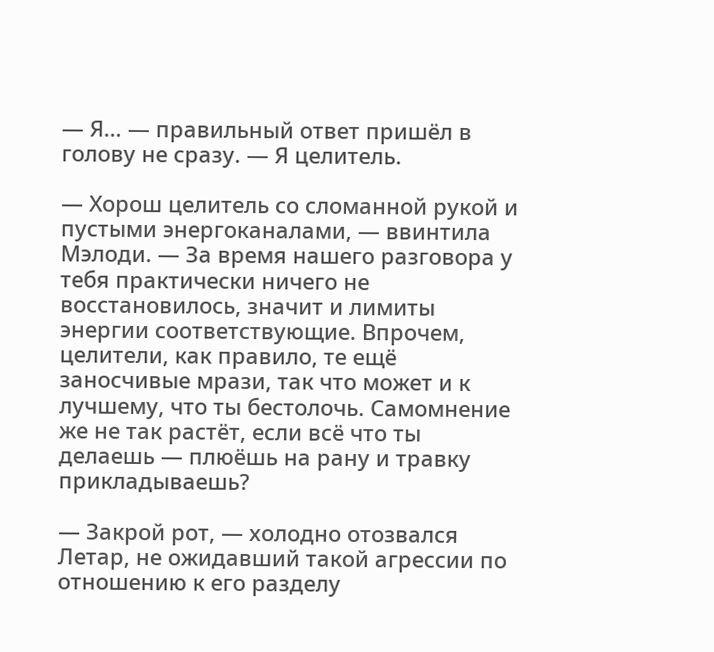— Я… — правильный ответ пришёл в голову не сразу. — Я целитель.

— Хорош целитель со сломанной рукой и пустыми энергоканалами, — ввинтила Мэлоди. — За время нашего разговора у тебя практически ничего не восстановилось, значит и лимиты энергии соответствующие. Впрочем, целители, как правило, те ещё заносчивые мрази, так что может и к лучшему, что ты бестолочь. Самомнение же не так растёт, если всё что ты делаешь — плюёшь на рану и травку прикладываешь?

— Закрой рот, — холодно отозвался Летар, не ожидавший такой агрессии по отношению к его разделу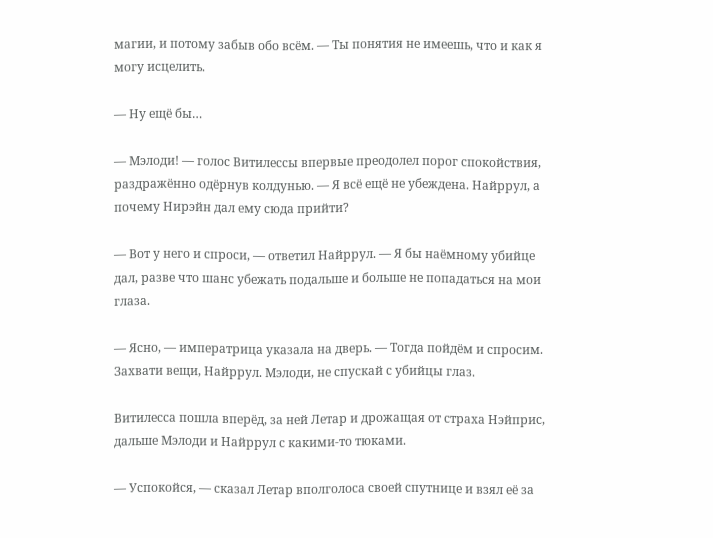магии, и потому забыв обо всём. — Ты понятия не имеешь, что и как я могу исцелить.

— Ну ещё бы…

— Мэлоди! — голос Витилессы впервые преодолел порог спокойствия, раздражённо одёрнув колдунью. — Я всё ещё не убеждена. Найррул, а почему Нирэйн дал ему сюда прийти?

— Вот у него и спроси, — ответил Найррул. — Я бы наёмному убийце дал, разве что шанс убежать подальше и больше не попадаться на мои глаза.

— Ясно, — императрица указала на дверь. — Тогда пойдём и спросим. Захвати вещи, Найррул. Мэлоди, не спускай с убийцы глаз.

Витилесса пошла вперёд, за ней Летар и дрожащая от страха Нэйприс, дальше Мэлоди и Найррул с какими-то тюками.

— Успокойся, — сказал Летар вполголоса своей спутнице и взял её за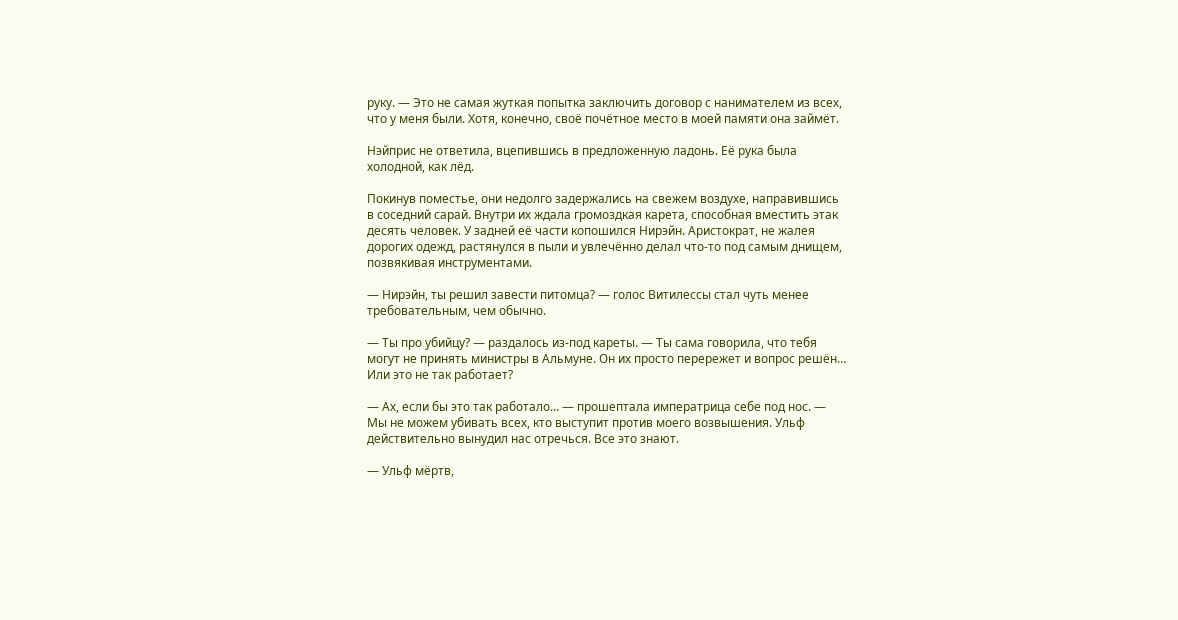руку. — Это не самая жуткая попытка заключить договор с нанимателем из всех, что у меня были. Хотя, конечно, своё почётное место в моей памяти она займёт.

Нэйприс не ответила, вцепившись в предложенную ладонь. Её рука была холодной, как лёд.

Покинув поместье, они недолго задержались на свежем воздухе, направившись в соседний сарай. Внутри их ждала громоздкая карета, способная вместить этак десять человек. У задней её части копошился Нирэйн. Аристократ, не жалея дорогих одежд, растянулся в пыли и увлечённо делал что-то под самым днищем, позвякивая инструментами.

— Нирэйн, ты решил завести питомца? — голос Витилессы стал чуть менее требовательным, чем обычно.

— Ты про убийцу? — раздалось из-под кареты. — Ты сама говорила, что тебя могут не принять министры в Альмуне. Он их просто перережет и вопрос решён… Или это не так работает?

— Ах, если бы это так работало… — прошептала императрица себе под нос. — Мы не можем убивать всех, кто выступит против моего возвышения. Ульф действительно вынудил нас отречься. Все это знают.

— Ульф мёртв,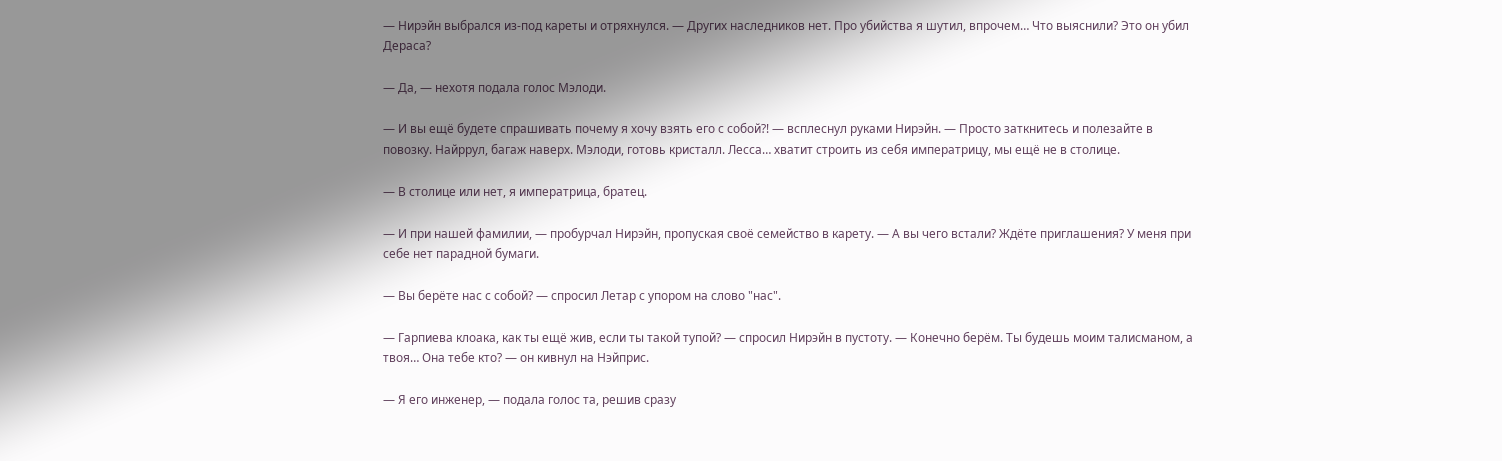— Нирэйн выбрался из-под кареты и отряхнулся. — Других наследников нет. Про убийства я шутил, впрочем… Что выяснили? Это он убил Дераса?

— Да, — нехотя подала голос Мэлоди.

— И вы ещё будете спрашивать почему я хочу взять его с собой?! — всплеснул руками Нирэйн. — Просто заткнитесь и полезайте в повозку. Найррул, багаж наверх. Мэлоди, готовь кристалл. Лесса… хватит строить из себя императрицу, мы ещё не в столице.

— В столице или нет, я императрица, братец.

— И при нашей фамилии, — пробурчал Нирэйн, пропуская своё семейство в карету. — А вы чего встали? Ждёте приглашения? У меня при себе нет парадной бумаги.

— Вы берёте нас с собой? — спросил Летар с упором на слово "нас".

— Гарпиева клоака, как ты ещё жив, если ты такой тупой? — спросил Нирэйн в пустоту. — Конечно берём. Ты будешь моим талисманом, а твоя… Она тебе кто? — он кивнул на Нэйприс.

— Я его инженер, — подала голос та, решив сразу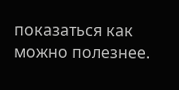показаться как можно полезнее.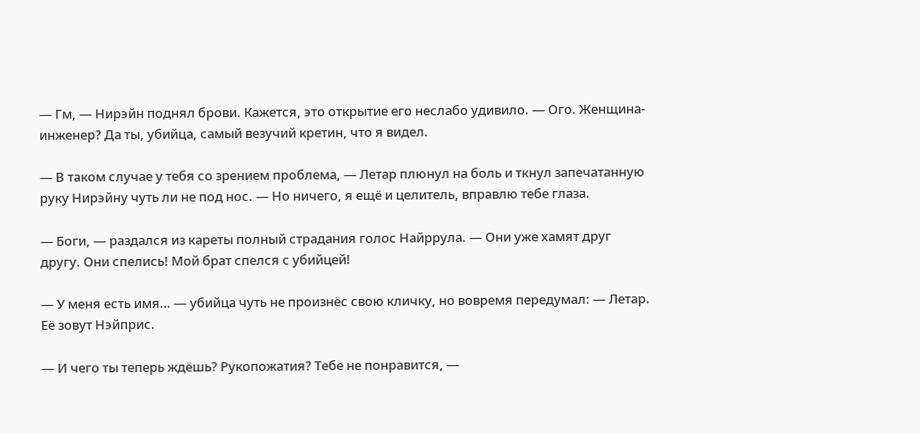— Гм, — Нирэйн поднял брови. Кажется, это открытие его неслабо удивило. — Ого. Женщина-инженер? Да ты, убийца, самый везучий кретин, что я видел.

— В таком случае у тебя со зрением проблема, — Летар плюнул на боль и ткнул запечатанную руку Нирэйну чуть ли не под нос. — Но ничего, я ещё и целитель, вправлю тебе глаза.

— Боги, — раздался из кареты полный страдания голос Найррула. — Они уже хамят друг другу. Они спелись! Мой брат спелся с убийцей!

— У меня есть имя… — убийца чуть не произнёс свою кличку, но вовремя передумал: — Летар. Её зовут Нэйприс.

— И чего ты теперь ждёшь? Рукопожатия? Тебе не понравится, —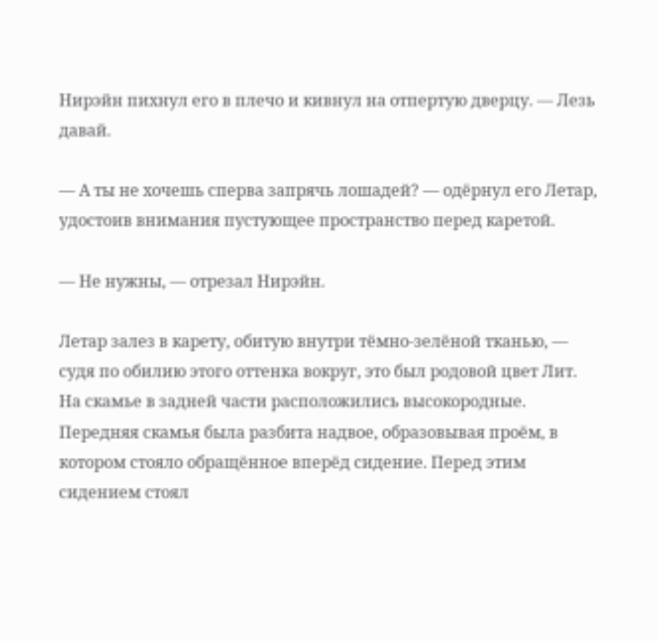Нирэйн пихнул его в плечо и кивнул на отпертую дверцу. — Лезь давай.

— А ты не хочешь сперва запрячь лошадей? — одёрнул его Летар, удостоив внимания пустующее пространство перед каретой.

— Не нужны, — отрезал Нирэйн.

Летар залез в карету, обитую внутри тёмно-зелёной тканью, — судя по обилию этого оттенка вокруг, это был родовой цвет Лит. На скамье в задней части расположились высокородные. Передняя скамья была разбита надвое, образовывая проём, в котором стояло обращённое вперёд сидение. Перед этим сидением стоял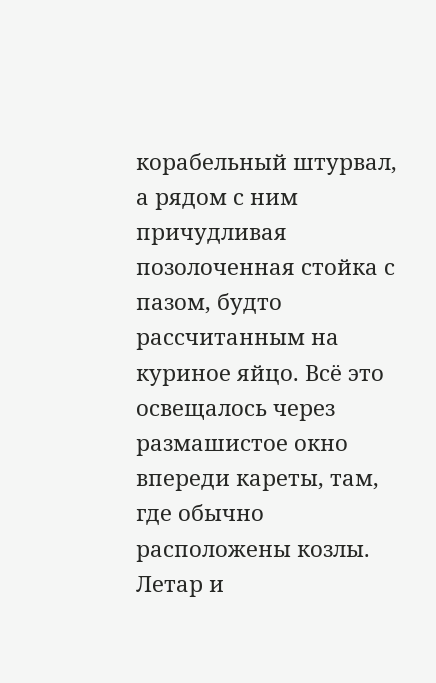корабельный штурвал, а рядом с ним причудливая позолоченная стойка с пазом, будто рассчитанным на куриное яйцо. Всё это освещалось через размашистое окно впереди кареты, там, где обычно расположены козлы. Летар и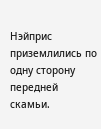Нэйприс приземлились по одну сторону передней скамьи.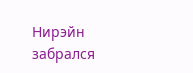Нирэйн забрался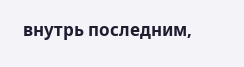внутрь последним,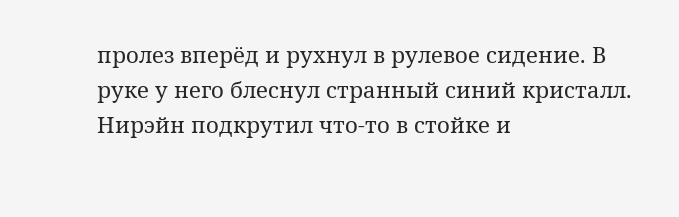пролез вперёд и рухнул в рулевое сидение. В руке у него блеснул странный синий кристалл. Нирэйн подкрутил что-то в стойке и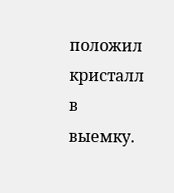положил кристалл в выемку.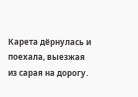Карета дёрнулась и поехала, выезжая из сарая на дорогу.